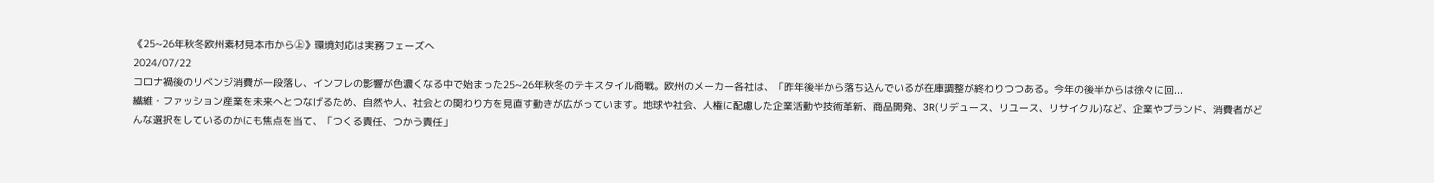《25~26年秋冬欧州素材見本市から㊤》環境対応は実務フェーズへ
2024/07/22
コロナ禍後のリベンジ消費が一段落し、インフレの影響が色濃くなる中で始まった25~26年秋冬のテキスタイル商戦。欧州のメーカー各社は、「昨年後半から落ち込んでいるが在庫調整が終わりつつある。今年の後半からは徐々に回...
繊維・ファッション産業を未来へとつなげるため、自然や人、社会との関わり方を見直す動きが広がっています。地球や社会、人権に配慮した企業活動や技術革新、商品開発、3R(リデュース、リユース、リサイクル)など、企業やブランド、消費者がどんな選択をしているのかにも焦点を当て、「つくる責任、つかう責任」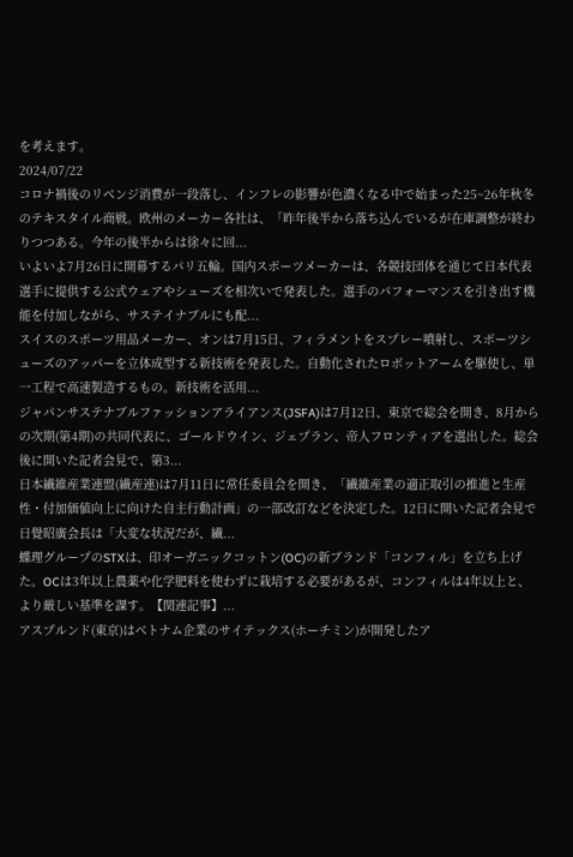を考えます。
2024/07/22
コロナ禍後のリベンジ消費が一段落し、インフレの影響が色濃くなる中で始まった25~26年秋冬のテキスタイル商戦。欧州のメーカー各社は、「昨年後半から落ち込んでいるが在庫調整が終わりつつある。今年の後半からは徐々に回...
いよいよ7月26日に開幕するパリ五輪。国内スポーツメーカーは、各競技団体を通じて日本代表選手に提供する公式ウェアやシューズを相次いで発表した。選手のパフォーマンスを引き出す機能を付加しながら、サステイナブルにも配...
スイスのスポーツ用品メーカー、オンは7月15日、フィラメントをスプレー噴射し、スポーツシューズのアッパーを立体成型する新技術を発表した。自動化されたロボットアームを駆使し、単一工程で高速製造するもの。新技術を活用...
ジャパンサステナブルファッションアライアンス(JSFA)は7月12日、東京で総会を開き、8月からの次期(第4期)の共同代表に、ゴールドウイン、ジェプラン、帝人フロンティアを選出した。総会後に開いた記者会見で、第3...
日本繊維産業連盟(繊産連)は7月11日に常任委員会を開き、「繊維産業の適正取引の推進と生産性・付加価値向上に向けた自主行動計画」の一部改訂などを決定した。12日に開いた記者会見で日覺昭廣会長は「大変な状況だが、繊...
蝶理グループのSTXは、印オーガニックコットン(OC)の新ブランド「コンフィル」を立ち上げた。OCは3年以上農薬や化学肥料を使わずに栽培する必要があるが、コンフィルは4年以上と、より厳しい基準を課す。【関連記事】...
アスプルンド(東京)はベトナム企業のサイテックス(ホーチミン)が開発したア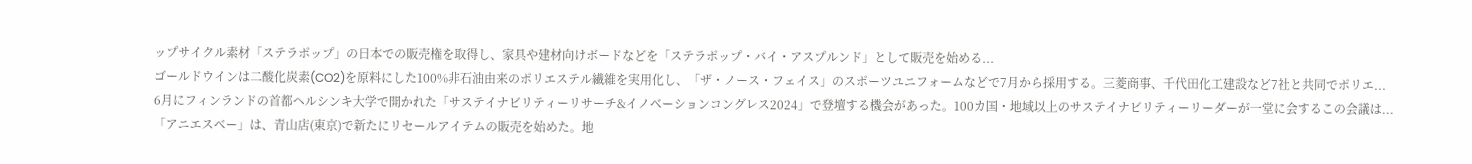ップサイクル素材「ステラポップ」の日本での販売権を取得し、家具や建材向けボードなどを「ステラポップ・バイ・アスプルンド」として販売を始める...
ゴールドウインは二酸化炭素(CO2)を原料にした100%非石油由来のポリエステル繊維を実用化し、「ザ・ノース・フェイス」のスポーツユニフォームなどで7月から採用する。三菱商事、千代田化工建設など7社と共同でポリエ...
6月にフィンランドの首都ヘルシンキ大学で開かれた「サステイナビリティーリサーチ&イノベーションコングレス2024」で登壇する機会があった。100カ国・地域以上のサステイナビリティーリーダーが一堂に会するこの会議は...
「アニエスベー」は、青山店(東京)で新たにリセールアイテムの販売を始めた。地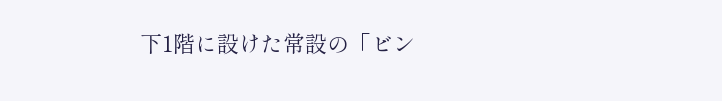下1階に設けた常設の「ビン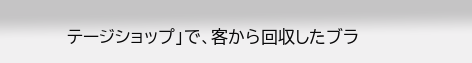テージショップ」で、客から回収したブラ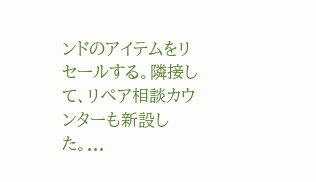ンドのアイテムをリセールする。隣接して、リペア相談カウンターも新設した。...